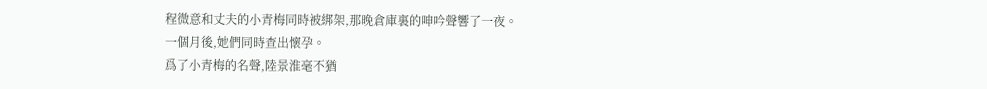程微意和丈夫的小青梅同時被綁架,那晚倉庫裏的呻吟聲響了一夜。
一個月後,她們同時查出懷孕。
爲了小青梅的名聲,陸景淮毫不猶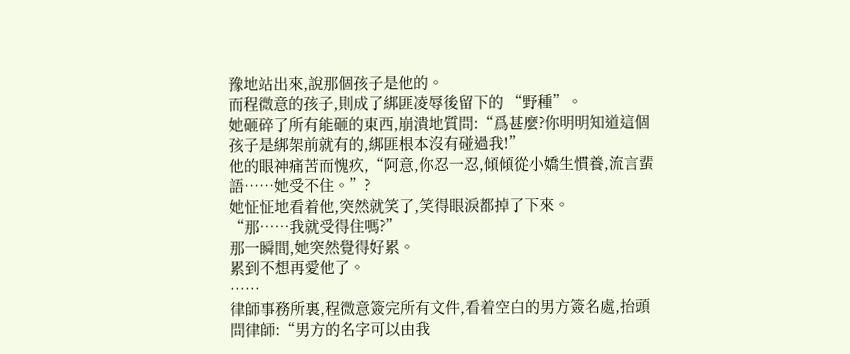豫地站出來,說那個孩子是他的。
而程微意的孩子,則成了綁匪凌辱後留下的 “野種”。
她砸碎了所有能砸的東西,崩潰地質問:“爲甚麼?你明明知道這個孩子是綁架前就有的,綁匪根本沒有碰過我!”
他的眼神痛苦而愧疚,“阿意,你忍一忍,傾傾從小嬌生慣養,流言蜚語……她受不住。”?
她怔怔地看着他,突然就笑了,笑得眼淚都掉了下來。
“那……我就受得住嗎?”
那一瞬間,她突然覺得好累。
累到不想再愛他了。
……
律師事務所裏,程微意簽完所有文件,看着空白的男方簽名處,抬頭問律師:“男方的名字可以由我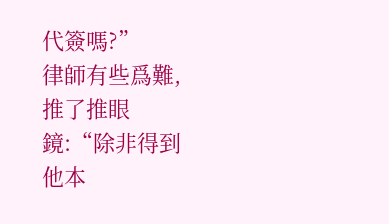代簽嗎?”
律師有些爲難,推了推眼鏡:“除非得到他本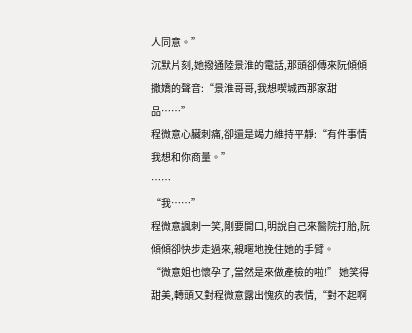人同意。”
沉默片刻,她撥通陸景淮的電話,那頭卻傳來阮傾傾撒嬌的聲音:“景淮哥哥,我想喫城西那家甜品……”
程微意心臟刺痛,卻還是竭力維持平靜:“有件事情我想和你商量。”
……
“我……”
程微意諷刺一笑,剛要開口,明說自己來醫院打胎,阮傾傾卻快步走過來,親暱地挽住她的手臂。
“微意姐也懷孕了,當然是來做產檢的啦!” 她笑得甜美,轉頭又對程微意露出愧疚的表情,“對不起啊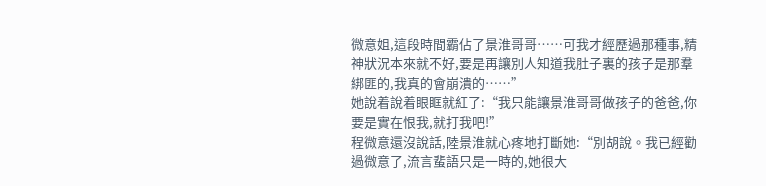微意姐,這段時間霸佔了景淮哥哥……可我才經歷過那種事,精神狀況本來就不好,要是再讓別人知道我肚子裏的孩子是那羣綁匪的,我真的會崩潰的……”
她說着說着眼眶就紅了:“我只能讓景淮哥哥做孩子的爸爸,你要是實在恨我,就打我吧!”
程微意還沒說話,陸景淮就心疼地打斷她:“別胡說。我已經勸過微意了,流言蜚語只是一時的,她很大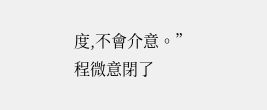度,不會介意。”
程微意閉了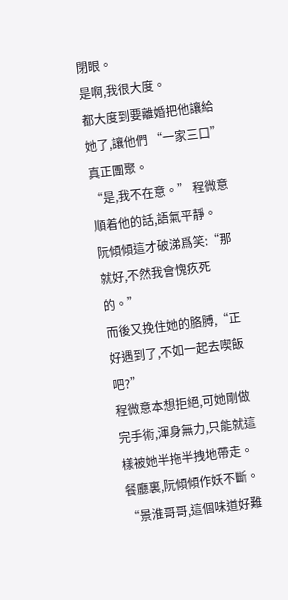閉眼。
是啊,我很大度。
都大度到要離婚把他讓給她了,讓他們 “一家三口” 真正團聚。
“是,我不在意。” 程微意順着他的話,語氣平靜。
阮傾傾這才破涕爲笑:“那就好,不然我會愧疚死的。”
而後又挽住她的胳膊,“正好遇到了,不如一起去喫飯吧?”
程微意本想拒絕,可她剛做完手術,渾身無力,只能就這樣被她半拖半拽地帶走。
餐廳裏,阮傾傾作妖不斷。
“景淮哥哥,這個味道好難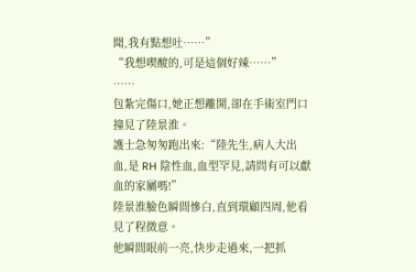聞,我有點想吐……”
“我想喫酸的,可是這個好辣……”
……
包紮完傷口,她正想離開,卻在手術室門口撞見了陸景淮。
護士急匆匆跑出來:“陸先生,病人大出血,是 RH 陰性血,血型罕見,請問有可以獻血的家屬嗎!”
陸景淮臉色瞬間慘白,直到環顧四周,他看見了程微意。
他瞬間眼前一亮,快步走過來,一把抓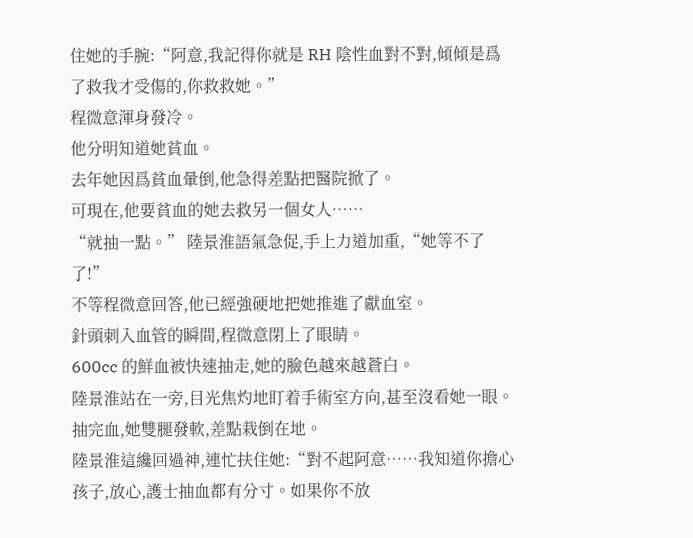住她的手腕:“阿意,我記得你就是 RH 陰性血對不對,傾傾是爲了救我才受傷的,你救救她。”
程微意渾身發冷。
他分明知道她貧血。
去年她因爲貧血暈倒,他急得差點把醫院掀了。
可現在,他要貧血的她去救另一個女人……
“就抽一點。” 陸景淮語氣急促,手上力道加重,“她等不了了!”
不等程微意回答,他已經強硬地把她推進了獻血室。
針頭刺入血管的瞬間,程微意閉上了眼睛。
600cc 的鮮血被快速抽走,她的臉色越來越蒼白。
陸景淮站在一旁,目光焦灼地盯着手術室方向,甚至沒看她一眼。
抽完血,她雙腿發軟,差點栽倒在地。
陸景淮這纔回過神,連忙扶住她:“對不起阿意……我知道你擔心孩子,放心,護士抽血都有分寸。如果你不放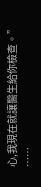心,我現在就讓醫生給你檢查。”
……